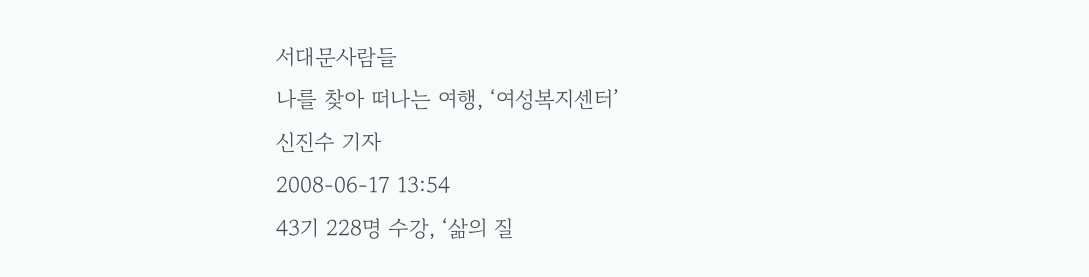서대문사람들
나를 찾아 떠나는 여행, ‘여성복지센터’
신진수 기자
2008-06-17 13:54
43기 228명 수강, ‘삶의 질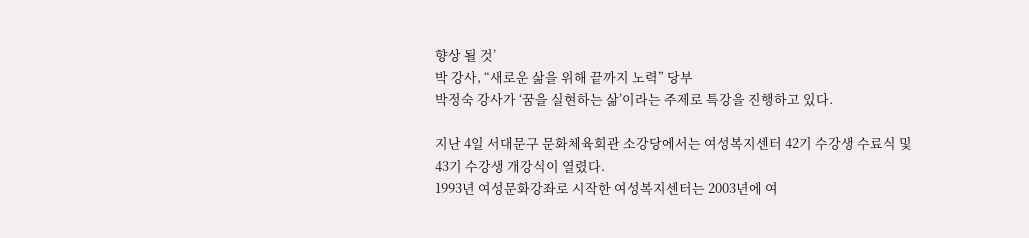향상 될 것’
박 강사, “새로운 삶을 위해 끝까지 노력” 당부
박정숙 강사가 ‘꿈을 실현하는 삶’이라는 주제로 특강을 진행하고 있다.

지난 4일 서대문구 문화체육회관 소강당에서는 여성복지센터 42기 수강생 수료식 및 43기 수강생 개강식이 열렸다.
1993년 여성문화강좌로 시작한 여성복지센터는 2003년에 여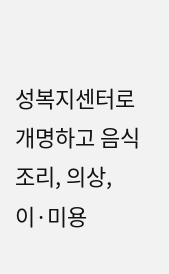성복지센터로 개명하고 음식조리, 의상, 이·미용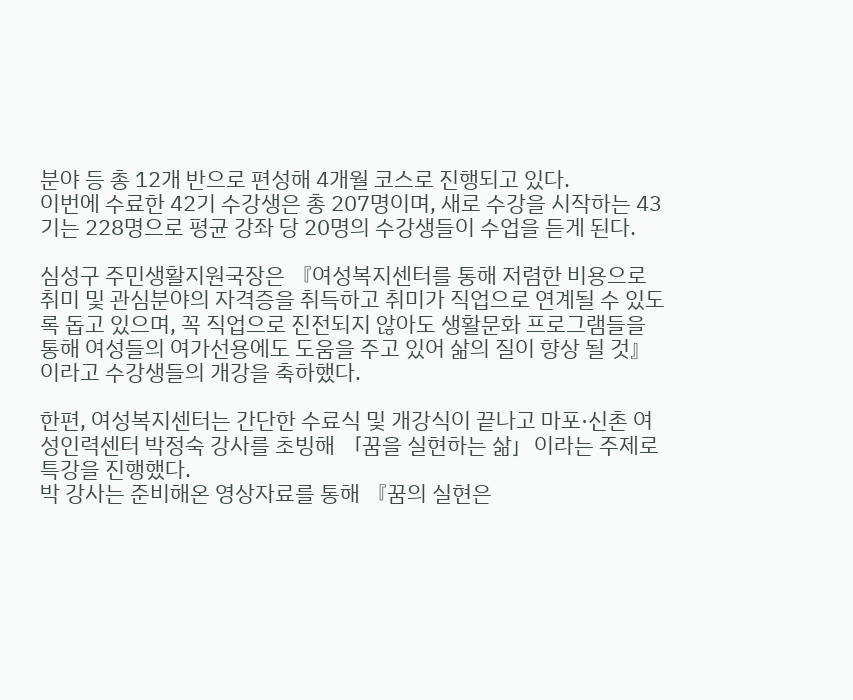분야 등 총 12개 반으로 편성해 4개월 코스로 진행되고 있다.
이번에 수료한 42기 수강생은 총 207명이며, 새로 수강을 시작하는 43기는 228명으로 평균 강좌 당 20명의 수강생들이 수업을 듣게 된다.

심성구 주민생활지원국장은 『여성복지센터를 통해 저렴한 비용으로 취미 및 관심분야의 자격증을 취득하고 취미가 직업으로 연계될 수 있도록 돕고 있으며, 꼭 직업으로 진전되지 않아도 생활문화 프로그램들을 통해 여성들의 여가선용에도 도움을 주고 있어 삶의 질이 향상 될 것』이라고 수강생들의 개강을 축하했다.

한편, 여성복지센터는 간단한 수료식 및 개강식이 끝나고 마포·신촌 여성인력센터 박정숙 강사를 초빙해 「꿈을 실현하는 삶」이라는 주제로 특강을 진행했다.
박 강사는 준비해온 영상자료를 통해 『꿈의 실현은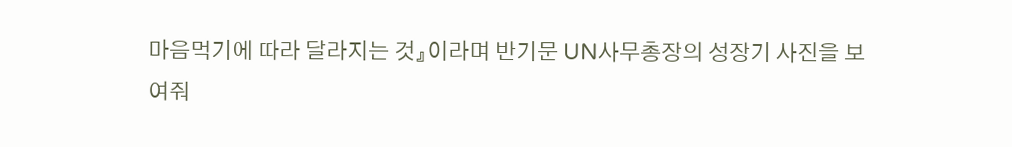마음먹기에 따라 달라지는 것』이라며 반기문 UN사무총장의 성장기 사진을 보여줘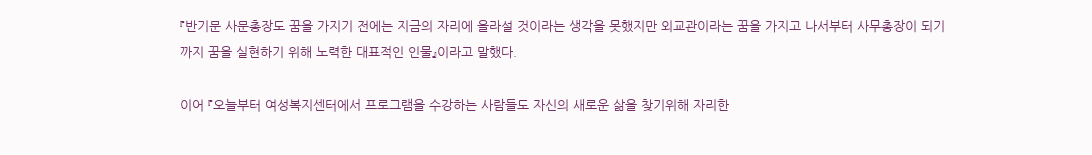『반기문 사문총장도 꿈을 가지기 전에는 지금의 자리에 올라설 것이라는 생각을 못했지만 외교관이라는 꿈을 가지고 나서부터 사무총장이 되기까지 꿈을 실현하기 위해 노력한 대표적인 인물』이라고 말했다.

이어 『오늘부터 여성복지센터에서 프로그램을 수강하는 사람들도 자신의 새로운 삶을 찾기위해 자리한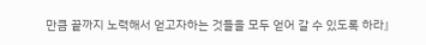만큼 끝까지 노력해서 얻고자하는 것들을 모두 얻어 갈 수 있도록 하라』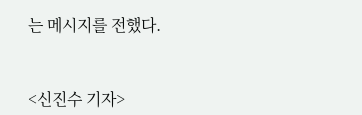는 메시지를 전했다.


<신진수 기자>